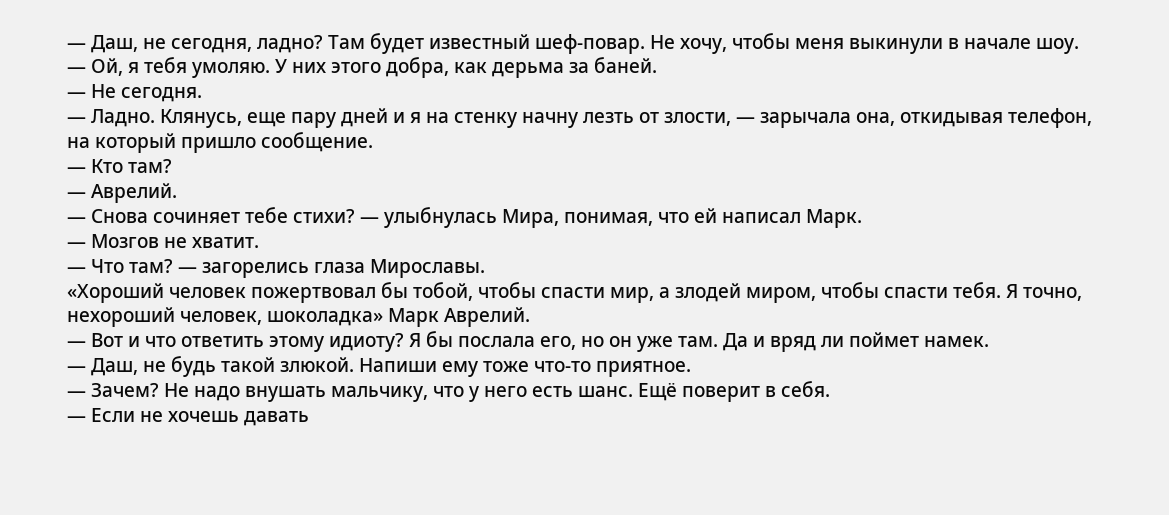— Даш, не сегодня, ладно? Там будет известный шеф-повар. Не хочу, чтобы меня выкинули в начале шоу.
— Ой, я тебя умоляю. У них этого добра, как дерьма за баней.
— Не сегодня.
— Ладно. Клянусь, еще пару дней и я на стенку начну лезть от злости, — зарычала она, откидывая телефон, на который пришло сообщение.
— Кто там?
— Аврелий.
— Снова сочиняет тебе стихи? — улыбнулась Мира, понимая, что ей написал Марк.
— Мозгов не хватит.
— Что там? — загорелись глаза Мирославы.
«Хороший человек пожертвовал бы тобой, чтобы спасти мир, а злодей миром, чтобы спасти тебя. Я точно, нехороший человек, шоколадка» Марк Аврелий.
— Вот и что ответить этому идиоту? Я бы послала его, но он уже там. Да и вряд ли поймет намек.
— Даш, не будь такой злюкой. Напиши ему тоже что-то приятное.
— Зачем? Не надо внушать мальчику, что у него есть шанс. Ещё поверит в себя.
— Если не хочешь давать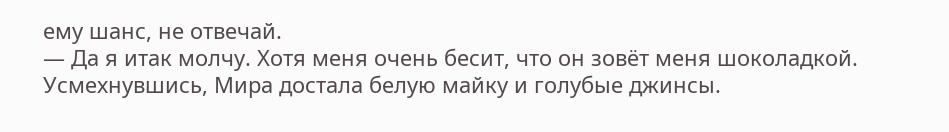ему шанс, не отвечай.
— Да я итак молчу. Хотя меня очень бесит, что он зовёт меня шоколадкой.
Усмехнувшись, Мира достала белую майку и голубые джинсы.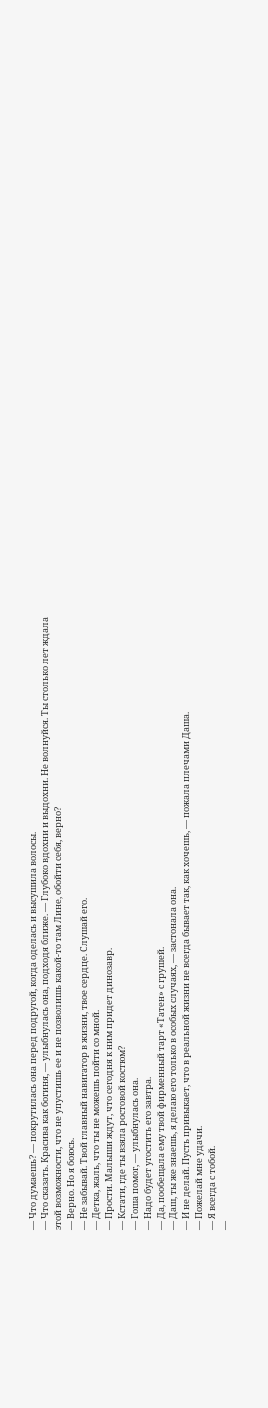— Что думаешь? — покрутилась она перед подругой, когда оделась и высушила волосы.
— Что сказать. Красива как богиня, — улыбнулась она, подходя ближе. — Глубоко вдохни и выдохни. Не волнуйся. Ты столько лет ждала этой возможности, что не упустишь ее и не позволишь какой-то там Лине, обойти себя, верно?
— Верно. Но я боюсь.
— Не забывай. Твой главный навигатор в жизни, твое сердце. Слушай его.
— Детка, жаль, что ты не можешь пойти со мной.
— Прости. Малыши ждут, что сегодня к ним придет динозавр.
— Кстати, где ты взяла ростовой костюм?
— Гоша помог, — улыбнулась она.
— Надо будет угостить его завтра.
— Да, пообещала ему твой фирменный тарт «Татен» с грушей.
— Даш, ты же знаешь, я делаю его только в особых случаях, — застонала она.
— И не делай. Пусть привыкает, что в реальной жизни не всегда бывает так, как хочешь, — пожала плечами Даша.
— Пожелай мне удачи.
— Я всегда с тобой.
—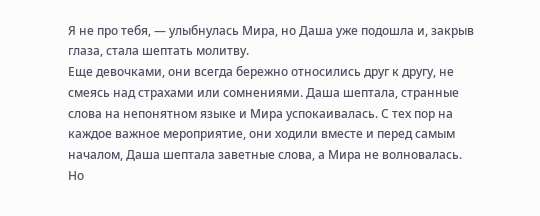Я не про тебя, — улыбнулась Мира, но Даша уже подошла и, закрыв глаза, стала шептать молитву.
Еще девочками, они всегда бережно относились друг к другу, не смеясь над страхами или сомнениями. Даша шептала, странные слова на непонятном языке и Мира успокаивалась. С тех пор на каждое важное мероприятие, они ходили вместе и перед самым началом, Даша шептала заветные слова, а Мира не волновалась.
Но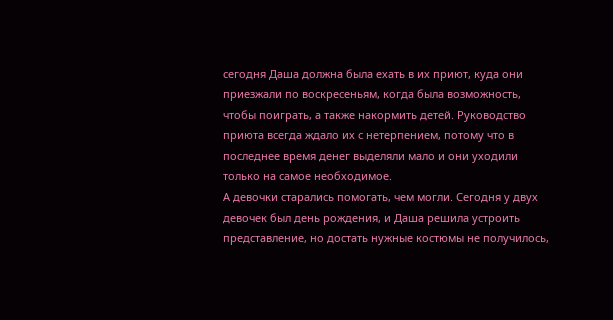сегодня Даша должна была ехать в их приют, куда они приезжали по воскресеньям, когда была возможность, чтобы поиграть, а также накормить детей. Руководство приюта всегда ждало их с нетерпением, потому что в последнее время денег выделяли мало и они уходили только на самое необходимое.
А девочки старались помогать, чем могли. Сегодня у двух девочек был день рождения, и Даша решила устроить представление, но достать нужные костюмы не получилось,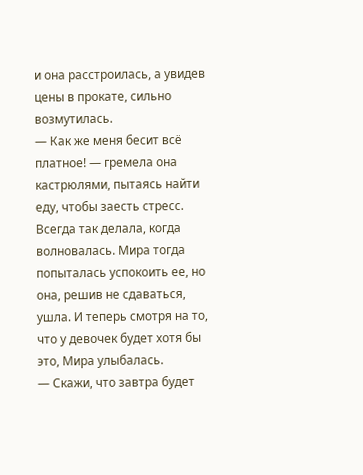и она расстроилась, а увидев цены в прокате, сильно возмутилась.
— Как же меня бесит всё платное! — гремела она кастрюлями, пытаясь найти еду, чтобы заесть стресс.
Всегда так делала, когда волновалась. Мира тогда попыталась успокоить ее, но она, решив не сдаваться, ушла. И теперь смотря на то, что у девочек будет хотя бы это, Мира улыбалась.
— Скажи, что завтра будет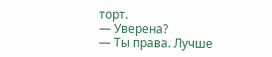торт.
— Уверена?
— Ты права. Лучше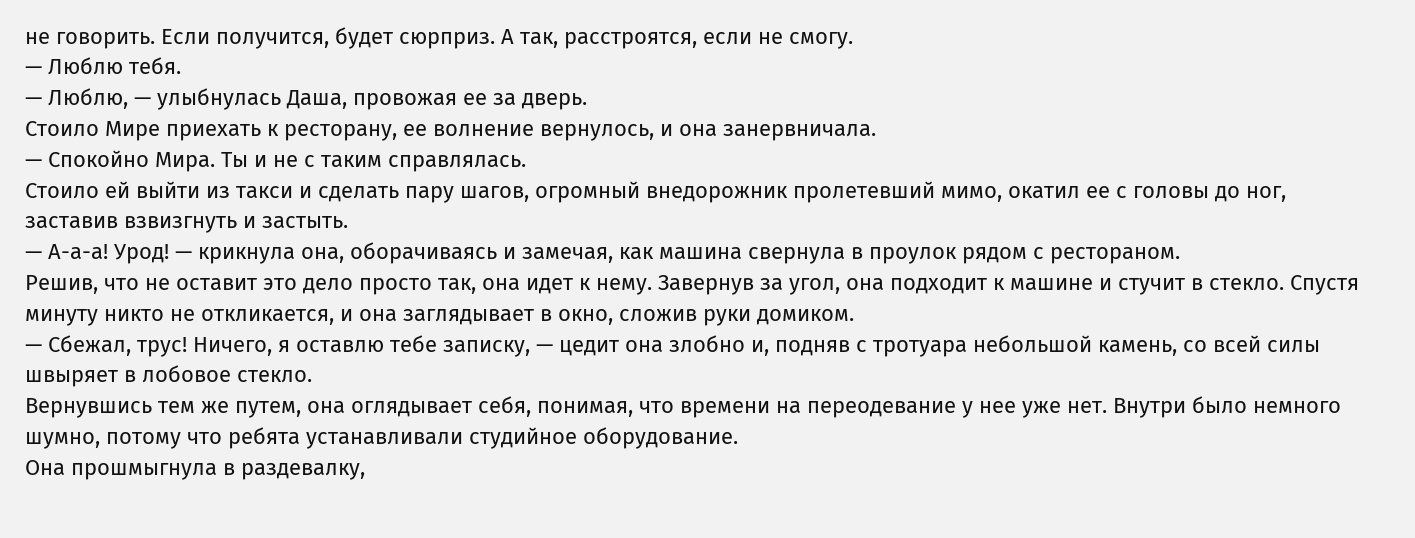не говорить. Если получится, будет сюрприз. А так, расстроятся, если не смогу.
— Люблю тебя.
— Люблю, — улыбнулась Даша, провожая ее за дверь.
Стоило Мире приехать к ресторану, ее волнение вернулось, и она занервничала.
— Спокойно Мира. Ты и не с таким справлялась.
Стоило ей выйти из такси и сделать пару шагов, огромный внедорожник пролетевший мимо, окатил ее с головы до ног, заставив взвизгнуть и застыть.
— А-а-а! Урод! — крикнула она, оборачиваясь и замечая, как машина свернула в проулок рядом с рестораном.
Решив, что не оставит это дело просто так, она идет к нему. Завернув за угол, она подходит к машине и стучит в стекло. Спустя минуту никто не откликается, и она заглядывает в окно, сложив руки домиком.
— Сбежал, трус! Ничего, я оставлю тебе записку, — цедит она злобно и, подняв с тротуара небольшой камень, со всей силы швыряет в лобовое стекло.
Вернувшись тем же путем, она оглядывает себя, понимая, что времени на переодевание у нее уже нет. Внутри было немного шумно, потому что ребята устанавливали студийное оборудование.
Она прошмыгнула в раздевалку,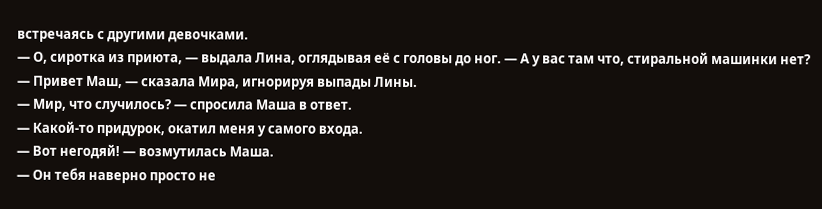встречаясь с другими девочками.
— О, сиротка из приюта, — выдала Лина, оглядывая её с головы до ног. — А у вас там что, стиральной машинки нет?
— Привет Маш, — сказала Мира, игнорируя выпады Лины.
— Мир, что случилось? — спросила Маша в ответ.
— Какой-то придурок, окатил меня у самого входа.
— Вот негодяй! — возмутилась Маша.
— Он тебя наверно просто не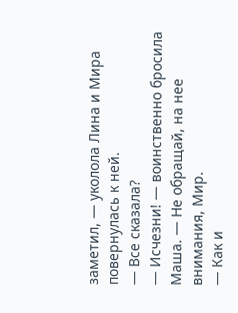заметил, — уколола Лина и Мира повернулась к ней.
— Все сказала?
— Исчезни! — воинственно бросила Маша. — Не обращай, на нее внимания, Мир.
— Как и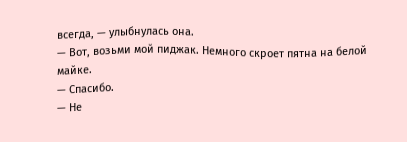всегда, — улыбнулась она.
— Вот, возьми мой пиджак. Немного скроет пятна на белой майке.
— Спасибо.
— Не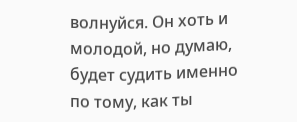волнуйся. Он хоть и молодой, но думаю, будет судить именно по тому, как ты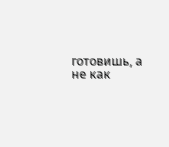готовишь, а не как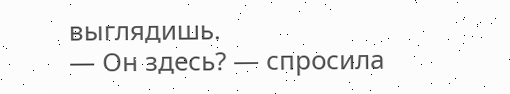выглядишь.
— Он здесь? — спросила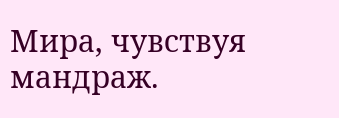Мира, чувствуя мандраж.